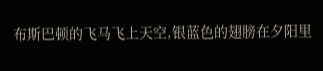布斯巴顿的飞马飞上天空,银蓝色的翅膀在夕阳里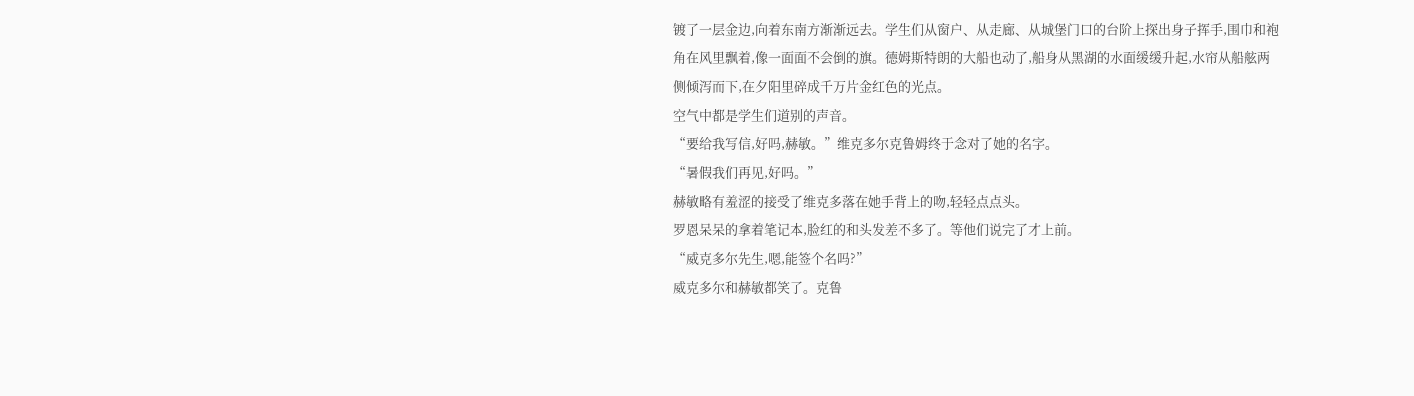镀了一层金边,向着东南方渐渐远去。学生们从窗户、从走廊、从城堡门口的台阶上探出身子挥手,围巾和袍角在风里飘着,像一面面不会倒的旗。德姆斯特朗的大船也动了,船身从黑湖的水面缓缓升起,水帘从船舷两侧倾泻而下,在夕阳里碎成千万片金红色的光点。
空气中都是学生们道别的声音。
“要给我写信,好吗,赫敏。”维克多尔克鲁姆终于念对了她的名字。
“暑假我们再见,好吗。”
赫敏略有羞涩的接受了维克多落在她手背上的吻,轻轻点点头。
罗恩呆呆的拿着笔记本,脸红的和头发差不多了。等他们说完了才上前。
“威克多尔先生,嗯,能签个名吗?”
威克多尔和赫敏都笑了。克鲁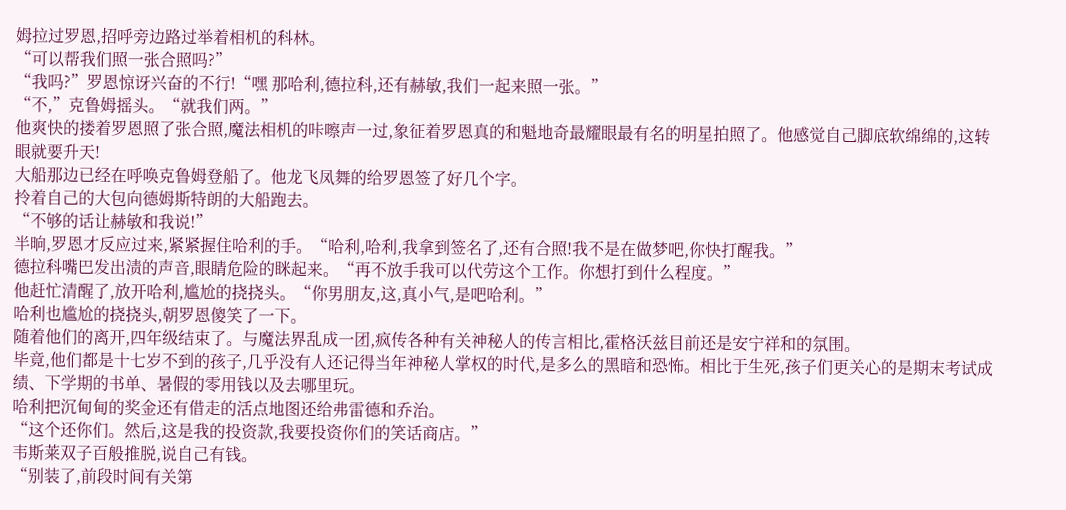姆拉过罗恩,招呼旁边路过举着相机的科林。
“可以帮我们照一张合照吗?”
“我吗?”罗恩惊讶兴奋的不行!“嘿 那哈利,德拉科,还有赫敏,我们一起来照一张。”
“不,”克鲁姆摇头。“就我们两。”
他爽快的搂着罗恩照了张合照,魔法相机的咔嚓声一过,象征着罗恩真的和魁地奇最耀眼最有名的明星拍照了。他感觉自己脚底软绵绵的,这转眼就要升天!
大船那边已经在呼唤克鲁姆登船了。他龙飞凤舞的给罗恩签了好几个字。
拎着自己的大包向德姆斯特朗的大船跑去。
“不够的话让赫敏和我说!”
半晌,罗恩才反应过来,紧紧握住哈利的手。“哈利,哈利,我拿到签名了,还有合照!我不是在做梦吧,你快打醒我。”
德拉科嘴巴发出渍的声音,眼睛危险的眯起来。“再不放手我可以代劳这个工作。你想打到什么程度。”
他赶忙清醒了,放开哈利,尴尬的挠挠头。“你男朋友,这,真小气,是吧哈利。”
哈利也尴尬的挠挠头,朝罗恩傻笑了一下。
随着他们的离开,四年级结束了。与魔法界乱成一团,疯传各种有关神秘人的传言相比,霍格沃兹目前还是安宁祥和的氛围。
毕竟,他们都是十七岁不到的孩子,几乎没有人还记得当年神秘人掌权的时代,是多么的黑暗和恐怖。相比于生死,孩子们更关心的是期末考试成绩、下学期的书单、暑假的零用钱以及去哪里玩。
哈利把沉甸甸的奖金还有借走的活点地图还给弗雷德和乔治。
“这个还你们。然后,这是我的投资款,我要投资你们的笑话商店。”
韦斯莱双子百般推脱,说自己有钱。
“别装了,前段时间有关第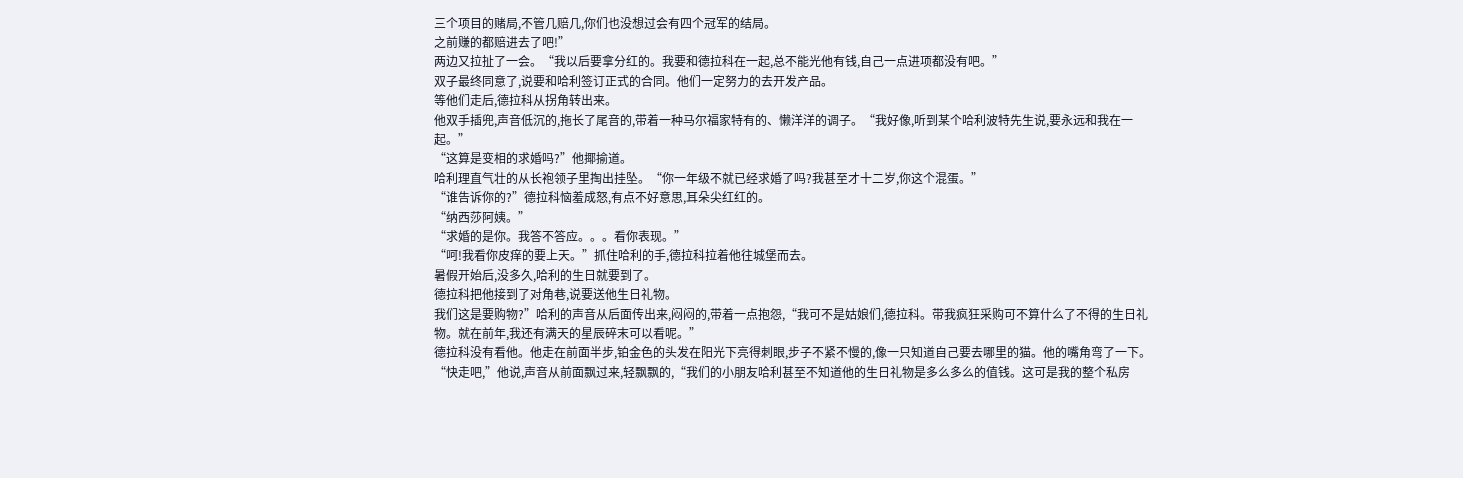三个项目的赌局,不管几赔几,你们也没想过会有四个冠军的结局。
之前赚的都赔进去了吧!”
两边又拉扯了一会。“我以后要拿分红的。我要和德拉科在一起,总不能光他有钱,自己一点进项都没有吧。”
双子最终同意了,说要和哈利签订正式的合同。他们一定努力的去开发产品。
等他们走后,德拉科从拐角转出来。
他双手插兜,声音低沉的,拖长了尾音的,带着一种马尔福家特有的、懒洋洋的调子。“我好像,听到某个哈利波特先生说,要永远和我在一起。”
“这算是变相的求婚吗?”他揶揄道。
哈利理直气壮的从长袍领子里掏出挂坠。“你一年级不就已经求婚了吗?我甚至才十二岁,你这个混蛋。”
“谁告诉你的?”德拉科恼羞成怒,有点不好意思,耳朵尖红红的。
“纳西莎阿姨。”
“求婚的是你。我答不答应。。。看你表现。”
“呵!我看你皮痒的要上天。”抓住哈利的手,德拉科拉着他往城堡而去。
暑假开始后,没多久,哈利的生日就要到了。
德拉科把他接到了对角巷,说要送他生日礼物。
我们这是要购物?”哈利的声音从后面传出来,闷闷的,带着一点抱怨,“我可不是姑娘们,德拉科。带我疯狂采购可不算什么了不得的生日礼物。就在前年,我还有满天的星辰碎末可以看呢。”
德拉科没有看他。他走在前面半步,铂金色的头发在阳光下亮得刺眼,步子不紧不慢的,像一只知道自己要去哪里的猫。他的嘴角弯了一下。
“快走吧,”他说,声音从前面飘过来,轻飘飘的,“我们的小朋友哈利甚至不知道他的生日礼物是多么多么的值钱。这可是我的整个私房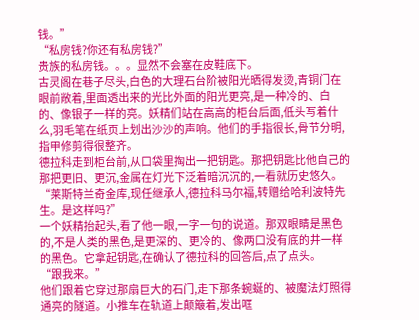钱。”
“私房钱?你还有私房钱?”
贵族的私房钱。。。显然不会塞在皮鞋底下。
古灵阁在巷子尽头,白色的大理石台阶被阳光晒得发烫,青铜门在眼前敞着,里面透出来的光比外面的阳光更亮,是一种冷的、白的、像银子一样的亮。妖精们站在高高的柜台后面,低头写着什么,羽毛笔在纸页上划出沙沙的声响。他们的手指很长,骨节分明,指甲修剪得很整齐。
德拉科走到柜台前,从口袋里掏出一把钥匙。那把钥匙比他自己的那把更旧、更沉,金属在灯光下泛着暗沉沉的,一看就历史悠久。
“莱斯特兰奇金库,现任继承人,德拉科马尔福,转赠给哈利波特先生。是这样吗?”
一个妖精抬起头,看了他一眼,一字一句的说道。那双眼睛是黑色的,不是人类的黑色,是更深的、更冷的、像两口没有底的井一样的黑色。它拿起钥匙,在确认了德拉科的回答后,点了点头。
“跟我来。”
他们跟着它穿过那扇巨大的石门,走下那条蜿蜒的、被魔法灯照得通亮的隧道。小推车在轨道上颠簸着,发出哐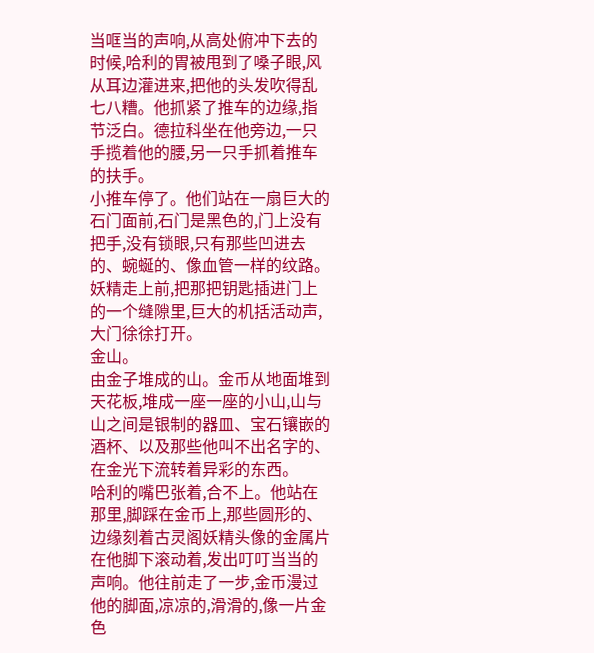当哐当的声响,从高处俯冲下去的时候,哈利的胃被甩到了嗓子眼,风从耳边灌进来,把他的头发吹得乱七八糟。他抓紧了推车的边缘,指节泛白。德拉科坐在他旁边,一只手揽着他的腰,另一只手抓着推车的扶手。
小推车停了。他们站在一扇巨大的石门面前,石门是黑色的,门上没有把手,没有锁眼,只有那些凹进去的、蜿蜒的、像血管一样的纹路。
妖精走上前,把那把钥匙插进门上的一个缝隙里,巨大的机括活动声,大门徐徐打开。
金山。
由金子堆成的山。金币从地面堆到天花板,堆成一座一座的小山,山与山之间是银制的器皿、宝石镶嵌的酒杯、以及那些他叫不出名字的、在金光下流转着异彩的东西。
哈利的嘴巴张着,合不上。他站在那里,脚踩在金币上,那些圆形的、边缘刻着古灵阁妖精头像的金属片在他脚下滚动着,发出叮叮当当的声响。他往前走了一步,金币漫过他的脚面,凉凉的,滑滑的,像一片金色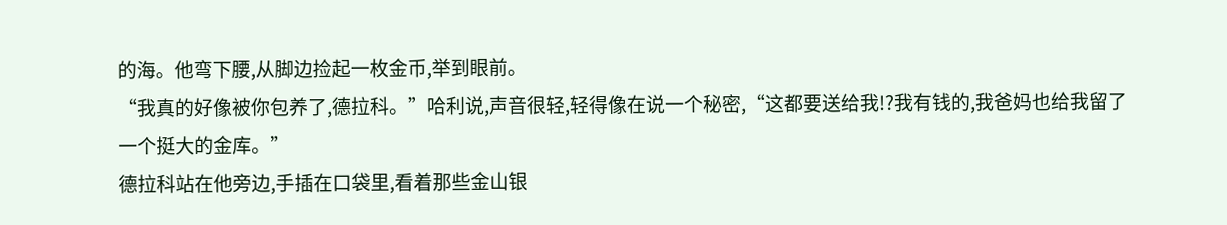的海。他弯下腰,从脚边捡起一枚金币,举到眼前。
“我真的好像被你包养了,德拉科。”哈利说,声音很轻,轻得像在说一个秘密,“这都要送给我!?我有钱的,我爸妈也给我留了一个挺大的金库。”
德拉科站在他旁边,手插在口袋里,看着那些金山银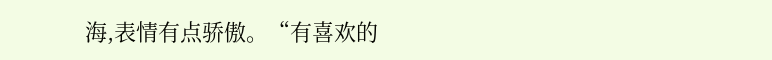海,表情有点骄傲。“有喜欢的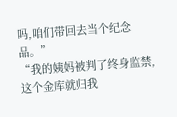吗,咱们带回去当个纪念品。”
“我的姨妈被判了终身监禁,这个金库就归我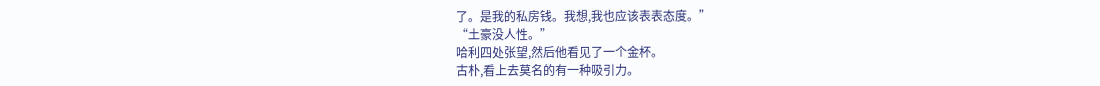了。是我的私房钱。我想,我也应该表表态度。”
“土豪没人性。”
哈利四处张望,然后他看见了一个金杯。
古朴,看上去莫名的有一种吸引力。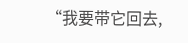“我要带它回去,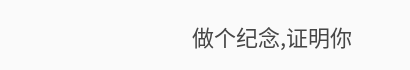做个纪念,证明你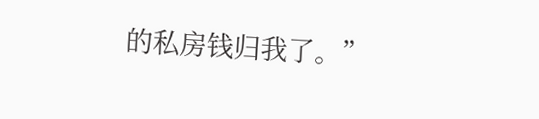的私房钱归我了。”